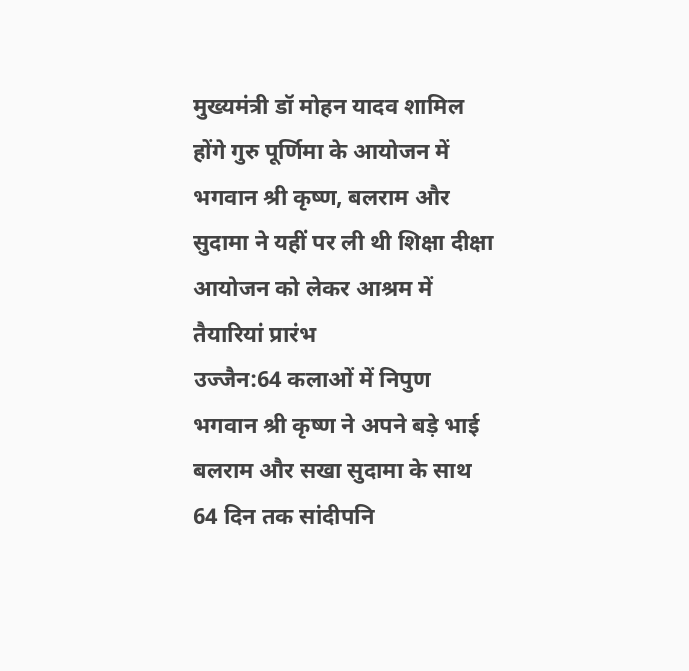मुख्यमंत्री डॉ मोहन यादव शामिल होंगे गुरु पूर्णिमा के आयोजन में
भगवान श्री कृष्ण, बलराम और सुदामा ने यहीं पर ली थी शिक्षा दीक्षा
आयोजन को लेकर आश्रम में तैयारियां प्रारंभ
उज्जैन:64 कलाओं में निपुण भगवान श्री कृष्ण ने अपने बड़े भाई बलराम और सखा सुदामा के साथ 64 दिन तक सांदीपनि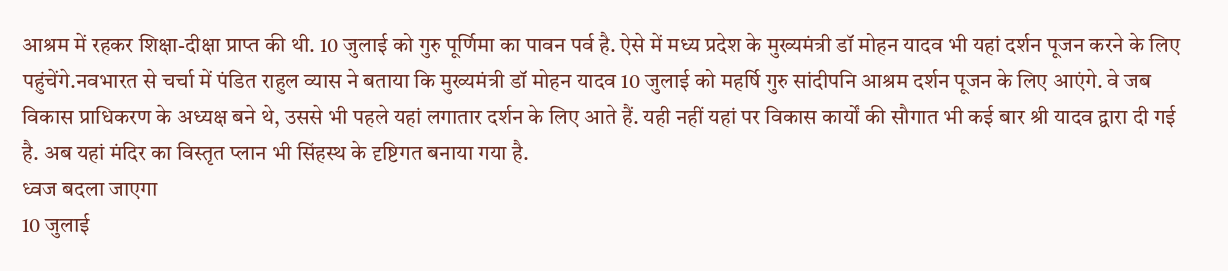आश्रम में रहकर शिक्षा-दीक्षा प्राप्त की थी. 10 जुलाई को गुरु पूर्णिमा का पावन पर्व है. ऐसे में मध्य प्रदेश के मुख्यमंत्री डॉ मोहन यादव भी यहां दर्शन पूजन करने के लिए पहुंचेंगे.नवभारत से चर्चा में पंडित राहुल व्यास ने बताया कि मुख्यमंत्री डॉ मोहन यादव 10 जुलाई को महर्षि गुरु सांदीपनि आश्रम दर्शन पूजन के लिए आएंगे. वे जब विकास प्राधिकरण के अध्यक्ष बने थे, उससे भी पहले यहां लगातार दर्शन के लिए आते हैं. यही नहीं यहां पर विकास कार्यों की सौगात भी कई बार श्री यादव द्वारा दी गई है. अब यहां मंदिर का विस्तृत प्लान भी सिंहस्थ के दृष्टिगत बनाया गया है.
ध्वज बदला जाएगा
10 जुलाई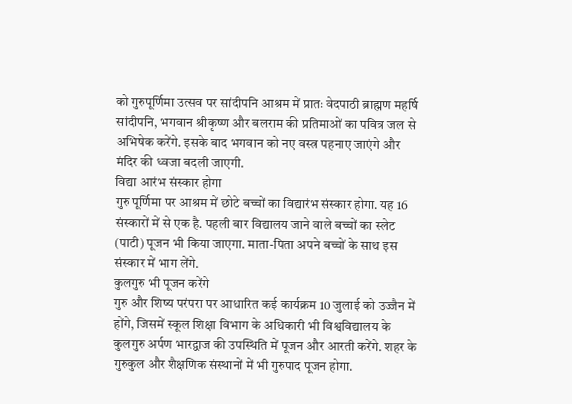को गुरुपूर्णिमा उत्सव पर सांदीपनि आश्रम में प्रातः वेदपाठी ब्राह्मण महर्षि सांदीपनि, भगवान श्रीकृष्ण और बलराम की प्रतिमाओं का पवित्र जल से अभिषेक करेंगे. इसके बाद भगवान को नए वस्त्र पहनाए जाएंगे और मंदिर की ध्वजा बदली जाएगी.
विद्या आरंभ संस्कार होगा
गुरु पूर्णिमा पर आश्रम में छोटे बच्चों का विद्यारंभ संस्कार होगा. यह 16 संस्कारों में से एक है. पहली बार विद्यालय जाने वाले बच्चों का स्लेट (पाटी) पूजन भी किया जाएगा. माता-पिता अपने बच्चों के साथ इस संस्कार में भाग लेंगे.
कुलगुरु भी पूजन करेंगे
गुरु और शिष्य परंपरा पर आधारित कई कार्यक्रम 10 जुलाई को उज्जैन में होंगे, जिसमें स्कूल शिक्षा विभाग के अधिकारी भी विश्वविद्यालय के कुलगुरु अर्पण भारद्वाज की उपस्थिति में पूजन और आरती करेंगे. शहर के गुरुकुल और शैक्षणिक संस्थानों में भी गुरुपाद पूजन होगा.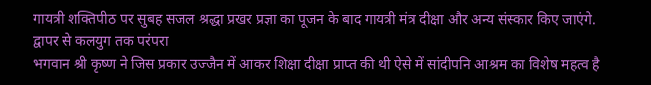गायत्री शक्तिपीठ पर सुबह सजल श्रद्धा प्रखर प्रज्ञा का पूजन के बाद गायत्री मंत्र दीक्षा और अन्य संस्कार किए जाएंगे.
द्वापर से कलयुग तक परंपरा
भगवान श्री कृष्ण ने जिस प्रकार उज्जैन में आकर शिक्षा दीक्षा प्राप्त की थी ऐसे में सांदीपनि आश्रम का विशेष महत्व है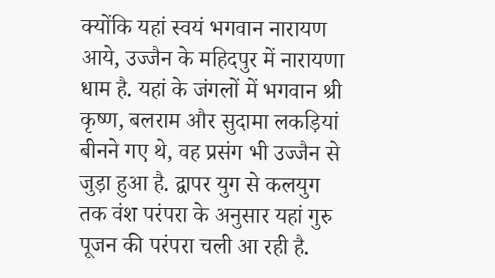क्योंकि यहां स्वयं भगवान नारायण आये, उज्जैन के महिदपुर में नारायणा धाम है. यहां के जंगलों में भगवान श्री कृष्ण, बलराम और सुदामा लकड़ियां बीनने गए थे, वह प्रसंग भी उज्जैन से जुड़ा हुआ है. द्वापर युग से कलयुग तक वंश परंपरा के अनुसार यहां गुरु पूजन की परंपरा चली आ रही है.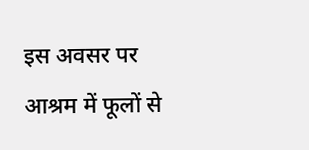इस अवसर पर आश्रम में फूलों से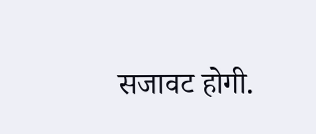सजावट होगी.